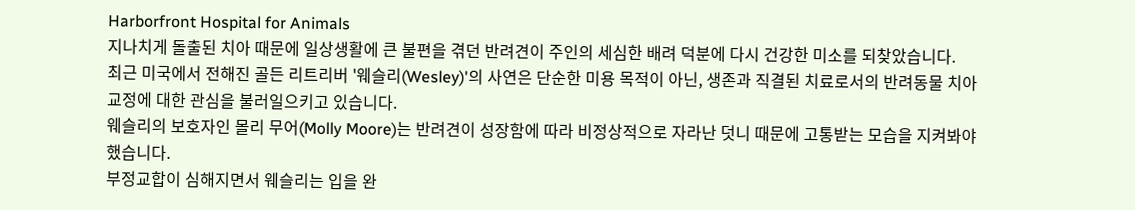Harborfront Hospital for Animals
지나치게 돌출된 치아 때문에 일상생활에 큰 불편을 겪던 반려견이 주인의 세심한 배려 덕분에 다시 건강한 미소를 되찾았습니다.
최근 미국에서 전해진 골든 리트리버 '웨슬리(Wesley)'의 사연은 단순한 미용 목적이 아닌, 생존과 직결된 치료로서의 반려동물 치아 교정에 대한 관심을 불러일으키고 있습니다.
웨슬리의 보호자인 몰리 무어(Molly Moore)는 반려견이 성장함에 따라 비정상적으로 자라난 덧니 때문에 고통받는 모습을 지켜봐야 했습니다.
부정교합이 심해지면서 웨슬리는 입을 완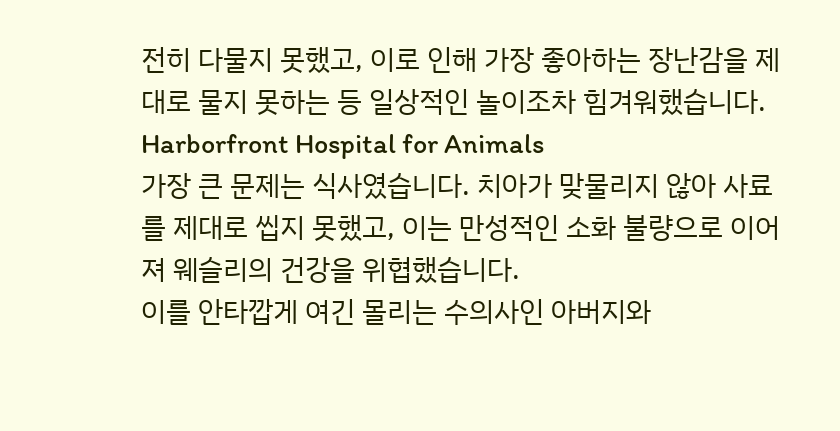전히 다물지 못했고, 이로 인해 가장 좋아하는 장난감을 제대로 물지 못하는 등 일상적인 놀이조차 힘겨워했습니다.
Harborfront Hospital for Animals
가장 큰 문제는 식사였습니다. 치아가 맞물리지 않아 사료를 제대로 씹지 못했고, 이는 만성적인 소화 불량으로 이어져 웨슬리의 건강을 위협했습니다.
이를 안타깝게 여긴 몰리는 수의사인 아버지와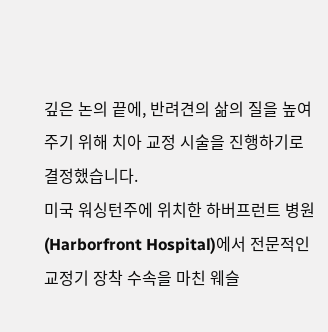깊은 논의 끝에, 반려견의 삶의 질을 높여주기 위해 치아 교정 시술을 진행하기로 결정했습니다.
미국 워싱턴주에 위치한 하버프런트 병원(Harborfront Hospital)에서 전문적인 교정기 장착 수속을 마친 웨슬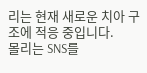리는 현재 새로운 치아 구조에 적응 중입니다.
몰리는 SNS를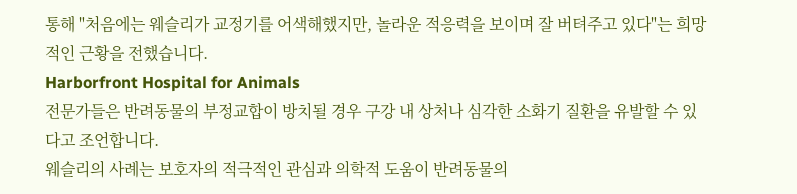통해 "처음에는 웨슬리가 교정기를 어색해했지만, 놀라운 적응력을 보이며 잘 버텨주고 있다"는 희망적인 근황을 전했습니다.
Harborfront Hospital for Animals
전문가들은 반려동물의 부정교합이 방치될 경우 구강 내 상처나 심각한 소화기 질환을 유발할 수 있다고 조언합니다.
웨슬리의 사례는 보호자의 적극적인 관심과 의학적 도움이 반려동물의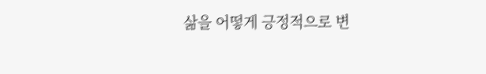삶을 어떻게 긍정적으로 변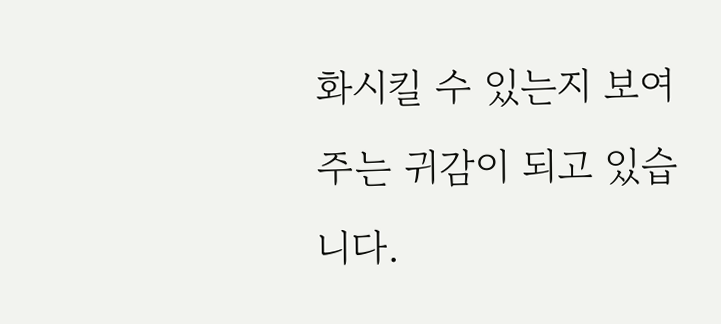화시킬 수 있는지 보여주는 귀감이 되고 있습니다.